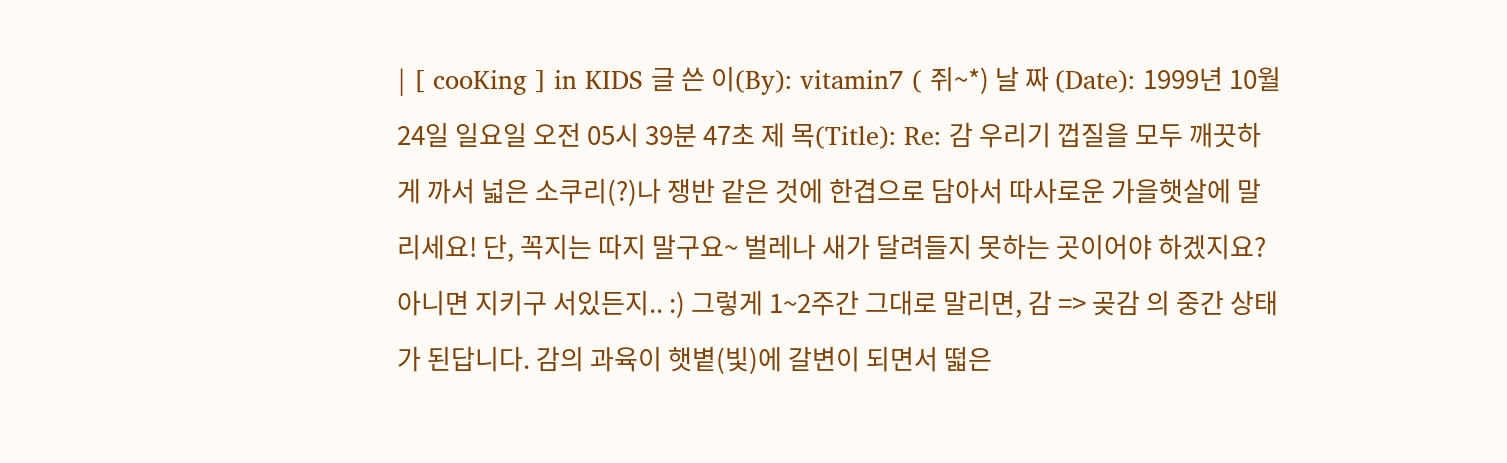| [ cooKing ] in KIDS 글 쓴 이(By): vitamin7 ( 쥐~*) 날 짜 (Date): 1999년 10월 24일 일요일 오전 05시 39분 47초 제 목(Title): Re: 감 우리기 껍질을 모두 깨끗하게 까서 넓은 소쿠리(?)나 쟁반 같은 것에 한겹으로 담아서 따사로운 가을햇살에 말리세요! 단, 꼭지는 따지 말구요~ 벌레나 새가 달려들지 못하는 곳이어야 하겠지요? 아니면 지키구 서있든지.. :) 그렇게 1~2주간 그대로 말리면, 감 => 곶감 의 중간 상태가 된답니다. 감의 과육이 햇볕(빛)에 갈변이 되면서 떫은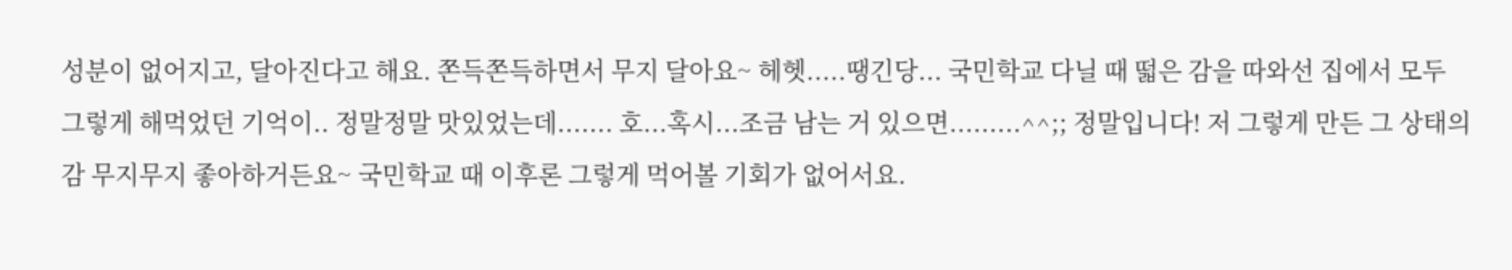성분이 없어지고, 달아진다고 해요. 쫀득쫀득하면서 무지 달아요~ 헤헷.....땡긴당... 국민학교 다닐 때 떫은 감을 따와선 집에서 모두 그렇게 해먹었던 기억이.. 정말정말 맛있었는데....... 호...혹시...조금 남는 거 있으면.........^^;; 정말입니다! 저 그렇게 만든 그 상태의 감 무지무지 좋아하거든요~ 국민학교 때 이후론 그렇게 먹어볼 기회가 없어서요.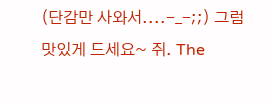(단감만 사와서....-_-;;) 그럼 맛있게 드세요~ 쥐. The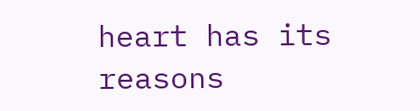heart has its reasons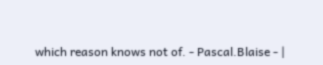which reason knows not of. - Pascal.Blaise - |